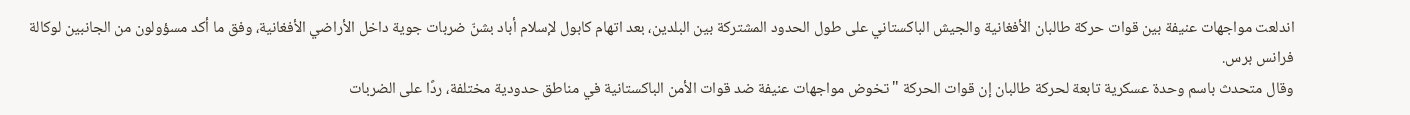اندلعت مواجهات عنيفة بين قوات حركة طالبان الأفغانية والجيش الباكستاني على طول الحدود المشتركة بين البلدين، بعد اتهام كابول لإسلام أباد بشنّ ضربات جوية داخل الأراضي الأفغانية، وفق ما أكد مسؤولون من الجانبين لوكالة فرانس برس.
وقال متحدث باسم وحدة عسكرية تابعة لحركة طالبان إن قوات الحركة "تخوض مواجهات عنيفة ضد قوات الأمن الباكستانية في مناطق حدودية مختلفة، ردًا على الضربات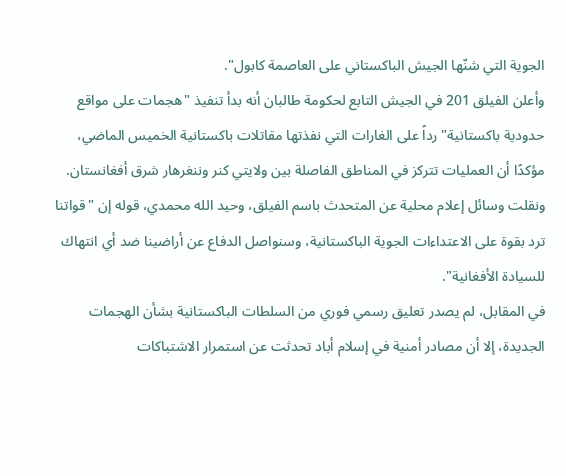الجوية التي شنّها الجيش الباكستاني على العاصمة كابول".
وأعلن الفيلق 201 في الجيش التابع لحكومة طالبان أنه بدأ تنفيذ "هجمات على مواقع حدودية باكستانية" رداً على الغارات التي نفذتها مقاتلات باكستانية الخميس الماضي، مؤكدًا أن العمليات تتركز في المناطق الفاصلة بين ولايتي كنر وننغرهار شرق أفغانستان.
ونقلت وسائل إعلام محلية عن المتحدث باسم الفيلق، وحيد الله محمدي، قوله إن "قواتنا ترد بقوة على الاعتداءات الجوية الباكستانية، وسنواصل الدفاع عن أراضينا ضد أي انتهاك للسيادة الأفغانية".
في المقابل، لم يصدر تعليق رسمي فوري من السلطات الباكستانية بشأن الهجمات الجديدة، إلا أن مصادر أمنية في إسلام أباد تحدثت عن استمرار الاشتباكات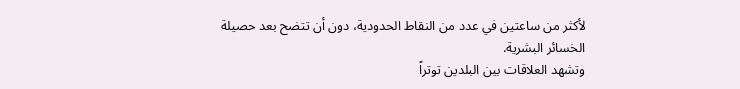لأكثر من ساعتين في عدد من النقاط الحدودية، دون أن تتضح بعد حصيلة الخسائر البشرية.
وتشهد العلاقات بين البلدين توتراً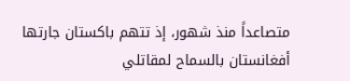متصاعداً منذ شهور، إذ تتهم باكستان جارتها أفغانستان بالسماح لمقاتلي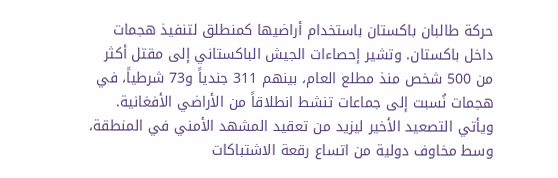حركة طالبان باكستان باستخدام أراضيها كمنطلق لتنفيذ هجمات داخل باكستان. وتشير إحصاءات الجيش الباكستاني إلى مقتل أكثر من 500 شخص منذ مطلع العام، بينهم 311 جندياً و73 شرطياً، في هجمات نُسبت إلى جماعات تنشط انطلاقاً من الأراضي الأفغانية.
ويأتي التصعيد الأخير ليزيد من تعقيد المشهد الأمني في المنطقة، وسط مخاوف دولية من اتساع رقعة الاشتباكات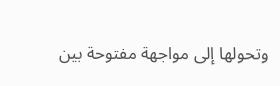وتحولها إلى مواجهة مفتوحة بين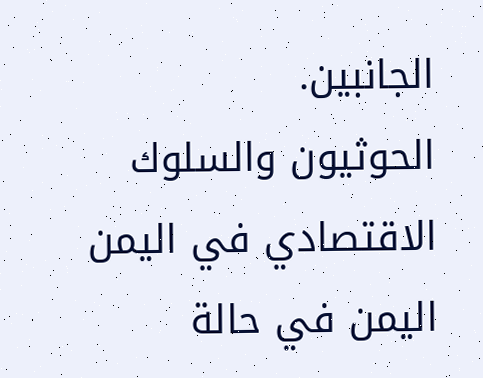الجانبين.
الحوثيون والسلوك الاقتصادي في اليمن
اليمن في حالة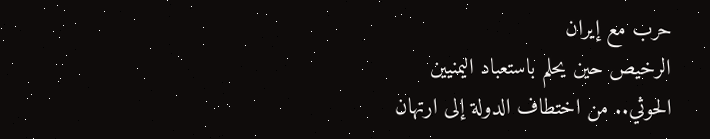حرب مع إيران
الرخيص حين يحلم باستعباد اليمنيين
الحوثي.. من اختطاف الدولة إلى ارتهان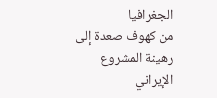الجغرافيا
من كهوف صعدة إلى رهينة المشروع الإيراني